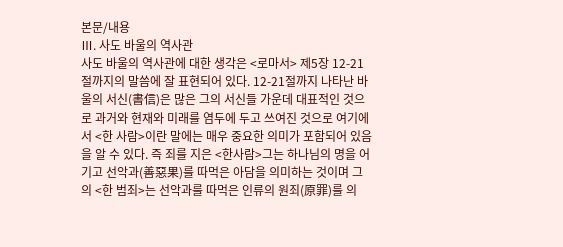본문/내용
Ⅲ. 사도 바울의 역사관
사도 바울의 역사관에 대한 생각은 <로마서> 제5장 12-21절까지의 말씀에 잘 표현되어 있다. 12-21절까지 나타난 바울의 서신(書信)은 많은 그의 서신들 가운데 대표적인 것으로 과거와 현재와 미래를 염두에 두고 쓰여진 것으로 여기에서 <한 사람>이란 말에는 매우 중요한 의미가 포함되어 있음을 알 수 있다. 즉 죄를 지은 <한사람>그는 하나님의 명을 어기고 선악과(善惡果)를 따먹은 아담을 의미하는 것이며 그의 <한 범죄>는 선악과를 따먹은 인류의 원죄(原罪)를 의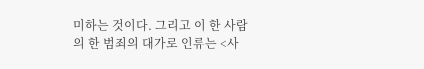미하는 것이다. 그리고 이 한 사람의 한 범죄의 대가로 인류는 <사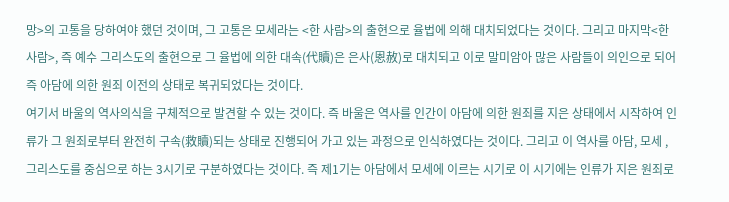망>의 고통을 당하여야 했던 것이며, 그 고통은 모세라는 <한 사람>의 출현으로 율법에 의해 대치되었다는 것이다. 그리고 마지막<한 사람>, 즉 예수 그리스도의 출현으로 그 율법에 의한 대속(代贖)은 은사(恩赦)로 대치되고 이로 말미암아 많은 사람들이 의인으로 되어 즉 아담에 의한 원죄 이전의 상태로 복귀되었다는 것이다.
여기서 바울의 역사의식을 구체적으로 발견할 수 있는 것이다. 즉 바울은 역사를 인간이 아담에 의한 원죄를 지은 상태에서 시작하여 인류가 그 원죄로부터 완전히 구속(救贖)되는 상태로 진행되어 가고 있는 과정으로 인식하였다는 것이다. 그리고 이 역사를 아담, 모세 , 그리스도를 중심으로 하는 3시기로 구분하였다는 것이다. 즉 제1기는 아담에서 모세에 이르는 시기로 이 시기에는 인류가 지은 원죄로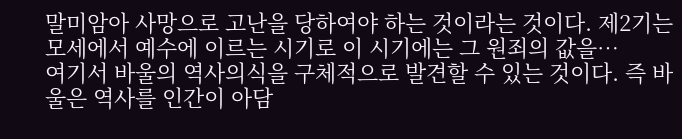말미암아 사망으로 고난을 당하여야 하는 것이라는 것이다. 제2기는 모세에서 예수에 이르는 시기로 이 시기에는 그 원죄의 값을…
여기서 바울의 역사의식을 구체적으로 발견할 수 있는 것이다. 즉 바울은 역사를 인간이 아담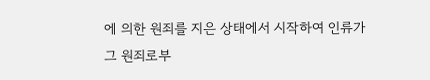에 의한 원죄를 지은 상태에서 시작하여 인류가 그 원죄로부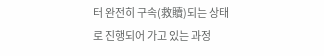터 완전히 구속(救贖)되는 상태로 진행되어 가고 있는 과정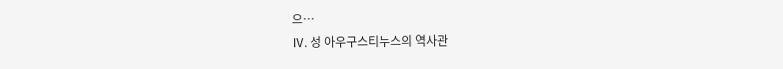으…
Ⅳ. 성 아우구스티누스의 역사관